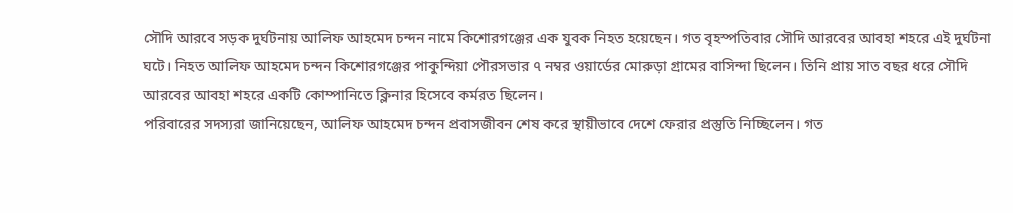সৌদি আরবে সড়ক দুর্ঘটনায় আলিফ আহমেদ চন্দন নামে কিশোরগঞ্জের এক যুবক নিহত হয়েছেন। গত বৃহস্পতিবার সৌদি আরবের আবহা শহরে এই দুর্ঘটনা ঘটে। নিহত আলিফ আহমেদ চন্দন কিশোরগঞ্জের পাকুন্দিয়া পৌরসভার ৭ নম্বর ওয়ার্ডের মোরুড়া গ্রামের বাসিন্দা ছিলেন। তিনি প্রায় সাত বছর ধরে সৌদি আরবের আবহা শহরে একটি কোম্পানিতে ক্লিনার হিসেবে কর্মরত ছিলেন।
পরিবারের সদস্যরা জানিয়েছেন, আলিফ আহমেদ চন্দন প্রবাসজীবন শেষ করে স্থায়ীভাবে দেশে ফেরার প্রস্তুতি নিচ্ছিলেন। গত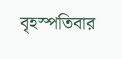বৃহস্পতিবার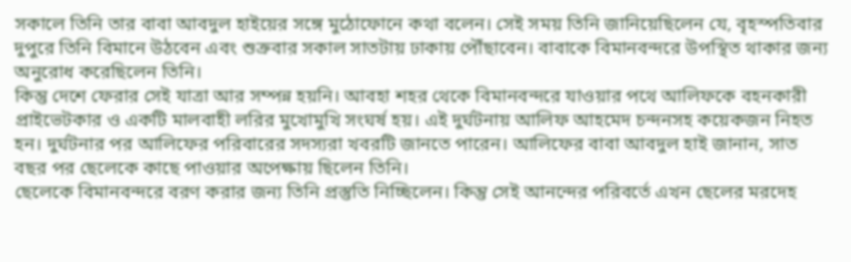সকালে তিনি তার বাবা আবদুল হাইয়ের সঙ্গে মুঠোফোনে কথা বলেন। সেই সময় তিনি জানিয়েছিলেন যে, বৃহস্পতিবার দুপুরে তিনি বিমানে উঠবেন এবং শুক্রবার সকাল সাতটায় ঢাকায় পৌঁছাবেন। বাবাকে বিমানবন্দরে উপস্থিত থাকার জন্য অনুরোধ করেছিলেন তিনি।
কিন্তু দেশে ফেরার সেই যাত্রা আর সম্পন্ন হয়নি। আবহা শহর থেকে বিমানবন্দরে যাওয়ার পথে আলিফকে বহনকারী প্রাইভেটকার ও একটি মালবাহী লরির মুখোমুখি সংঘর্ষ হয়। এই দুর্ঘটনায় আলিফ আহমেদ চন্দনসহ কয়েকজন নিহত হন। দুর্ঘটনার পর আলিফের পরিবারের সদস্যরা খবরটি জানতে পারেন। আলিফের বাবা আবদুল হাই জানান, সাত বছর পর ছেলেকে কাছে পাওয়ার অপেক্ষায় ছিলেন তিনি।
ছেলেকে বিমানবন্দরে বরণ করার জন্য তিনি প্রস্তুতি নিচ্ছিলেন। কিন্তু সেই আনন্দের পরিবর্তে এখন ছেলের মরদেহ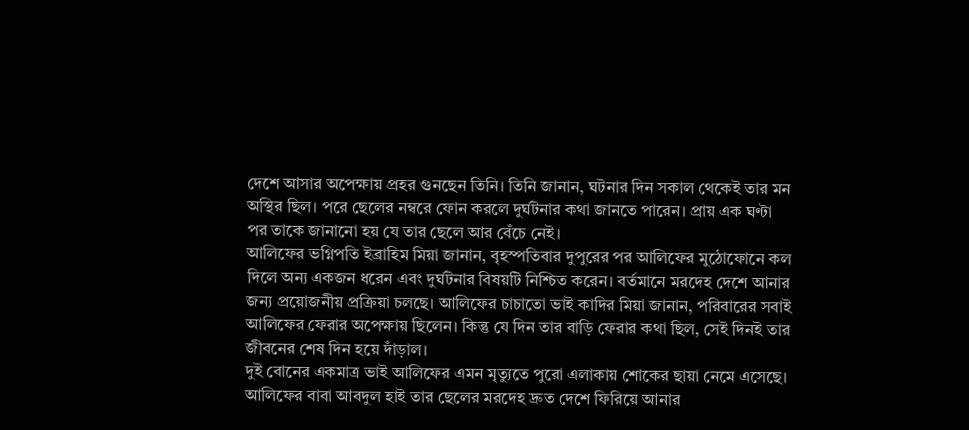দেশে আসার অপেক্ষায় প্রহর গুনছেন তিনি। তিনি জানান, ঘটনার দিন সকাল থেকেই তার মন অস্থির ছিল। পরে ছেলের নম্বরে ফোন করলে দুর্ঘটনার কথা জানতে পারেন। প্রায় এক ঘণ্টা পর তাকে জানানো হয় যে তার ছেলে আর বেঁচে নেই।
আলিফের ভগ্নিপতি ইব্রাহিম মিয়া জানান, বৃহস্পতিবার দুপুরের পর আলিফের মুঠোফোনে কল দিলে অন্য একজন ধরেন এবং দুর্ঘটনার বিষয়টি নিশ্চিত করেন। বর্তমানে মরদেহ দেশে আনার জন্য প্রয়োজনীয় প্রক্রিয়া চলছে। আলিফের চাচাতো ভাই কাদির মিয়া জানান, পরিবারের সবাই আলিফের ফেরার অপেক্ষায় ছিলেন। কিন্তু যে দিন তার বাড়ি ফেরার কথা ছিল, সেই দিনই তার জীবনের শেষ দিন হয়ে দাঁড়াল।
দুই বোনের একমাত্র ভাই আলিফের এমন মৃত্যুতে পুরো এলাকায় শোকের ছায়া নেমে এসেছে। আলিফের বাবা আবদুল হাই তার ছেলের মরদেহ দ্রুত দেশে ফিরিয়ে আনার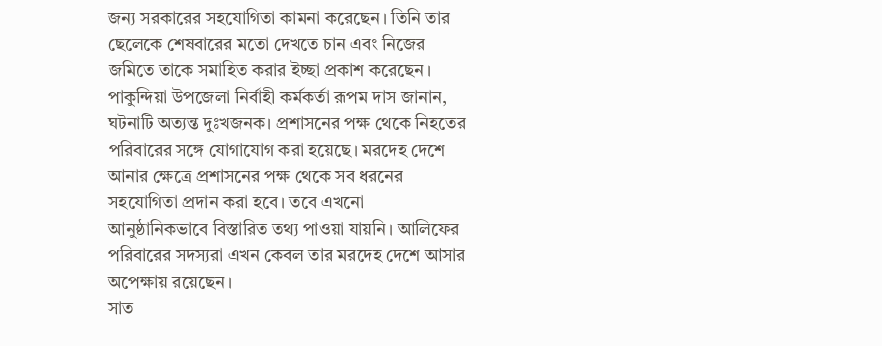জন্য সরকারের সহযোগিতা কামনা করেছেন। তিনি তার ছেলেকে শেষবারের মতো দেখতে চান এবং নিজের জমিতে তাকে সমাহিত করার ইচ্ছা প্রকাশ করেছেন।
পাকুন্দিয়া উপজেলা নির্বাহী কর্মকর্তা রূপম দাস জানান, ঘটনাটি অত্যন্ত দুঃখজনক। প্রশাসনের পক্ষ থেকে নিহতের পরিবারের সঙ্গে যোগাযোগ করা হয়েছে। মরদেহ দেশে আনার ক্ষেত্রে প্রশাসনের পক্ষ থেকে সব ধরনের সহযোগিতা প্রদান করা হবে। তবে এখনো আনুষ্ঠানিকভাবে বিস্তারিত তথ্য পাওয়া যায়নি। আলিফের পরিবারের সদস্যরা এখন কেবল তার মরদেহ দেশে আসার অপেক্ষায় রয়েছেন।
সাত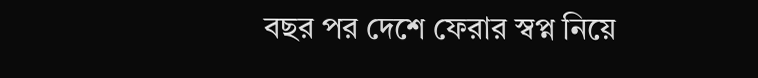বছর পর দেশে ফেরার স্বপ্ন নিয়ে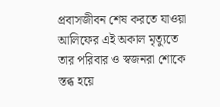প্রবাসজীবন শেষ করতে যাওয়া আলিফের এই অকাল মৃত্যুতে তার পরিবার ও স্বজনরা শোকে স্তব্ধ হয়ে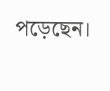পড়েছেন।